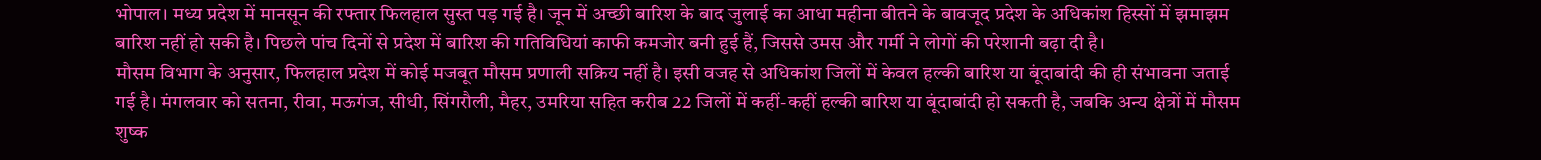भोपाल। मध्य प्रदेश में मानसून की रफ्तार फिलहाल सुस्त पड़ गई है। जून में अच्छी बारिश के बाद जुलाई का आधा महीना बीतने के बावजूद प्रदेश के अधिकांश हिस्सों में झमाझम बारिश नहीं हो सकी है। पिछले पांच दिनों से प्रदेश में बारिश की गतिविधियां काफी कमजोर बनी हुई हैं, जिससे उमस और गर्मी ने लोगों की परेशानी बढ़ा दी है।
मौसम विभाग के अनुसार, फिलहाल प्रदेश में कोई मजबूत मौसम प्रणाली सक्रिय नहीं है। इसी वजह से अधिकांश जिलों में केवल हल्की बारिश या बूंदाबांदी की ही संभावना जताई गई है। मंगलवार को सतना, रीवा, मऊगंज, सीधी, सिंगरौली, मैहर, उमरिया सहित करीब 22 जिलों में कहीं-कहीं हल्की बारिश या बूंदाबांदी हो सकती है, जबकि अन्य क्षेत्रों में मौसम शुष्क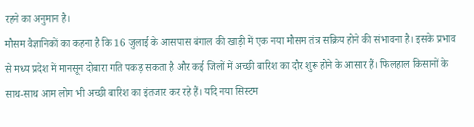रहने का अनुमान है।
मौसम वैज्ञानिकों का कहना है कि 16 जुलाई के आसपास बंगाल की खाड़ी में एक नया मौसम तंत्र सक्रिय होने की संभावना है। इसके प्रभाव से मध्य प्रदेश में मानसून दोबारा गति पकड़ सकता है और कई जिलों में अच्छी बारिश का दौर शुरू होने के आसार हैं। फिलहाल किसानों के साथ-साथ आम लोग भी अच्छी बारिश का इंतजार कर रहे हैं। यदि नया सिस्टम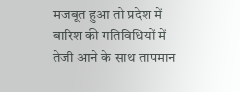मजबूत हुआ तो प्रदेश में बारिश की गतिविधियों में तेजी आने के साथ तापमान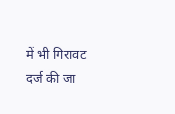में भी गिरावट दर्ज की जा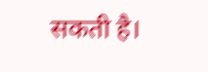सकती है।